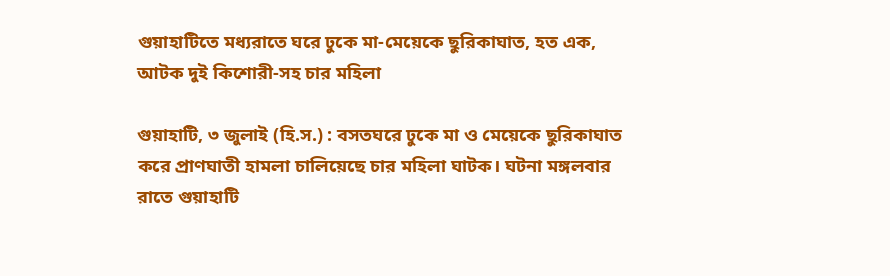গুয়াহাটিতে মধ্যরাতে ঘরে ঢুকে মা-মেয়েকে ছুরিকাঘাত, হত এক, আটক দুই কিশোরী-সহ চার মহিলা

গুয়াহাটি, ৩ জুলাই (হি.স.) : বসতঘরে ঢুকে মা ও মেয়েকে ছুরিকাঘাত করে প্রাণঘাতী হামলা চালিয়েছে চার মহিলা ঘাটক। ঘটনা মঙ্গলবার রাতে গুয়াহাটি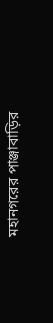মহানগরের পাঞ্জাবাড়ির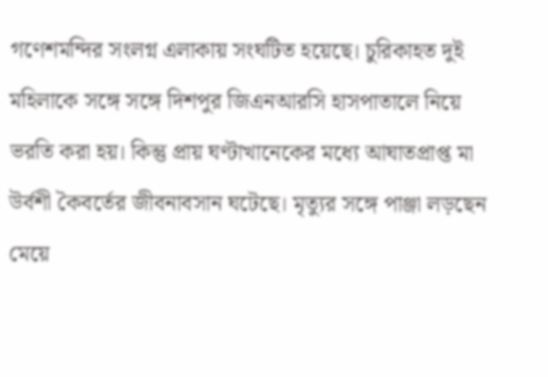গণেশমন্দির সংলগ্ন এলাকায় সংঘটিত হয়েছে। চুরিকাহত দুই মহিলাকে সঙ্গে সঙ্গে দিশপুর জিএনআরসি হাসপাতালে নিয়ে ভরতি করা হয়। কিন্তু প্রায় ঘণ্টাখানেকের মধ্যে আঘাতপ্রাপ্ত মা উর্বশী কৈবর্তের জীবনাবসান ঘটেছে। মৃত্যুর সঙ্গে পাঞ্জা লড়ছেন মেয়ে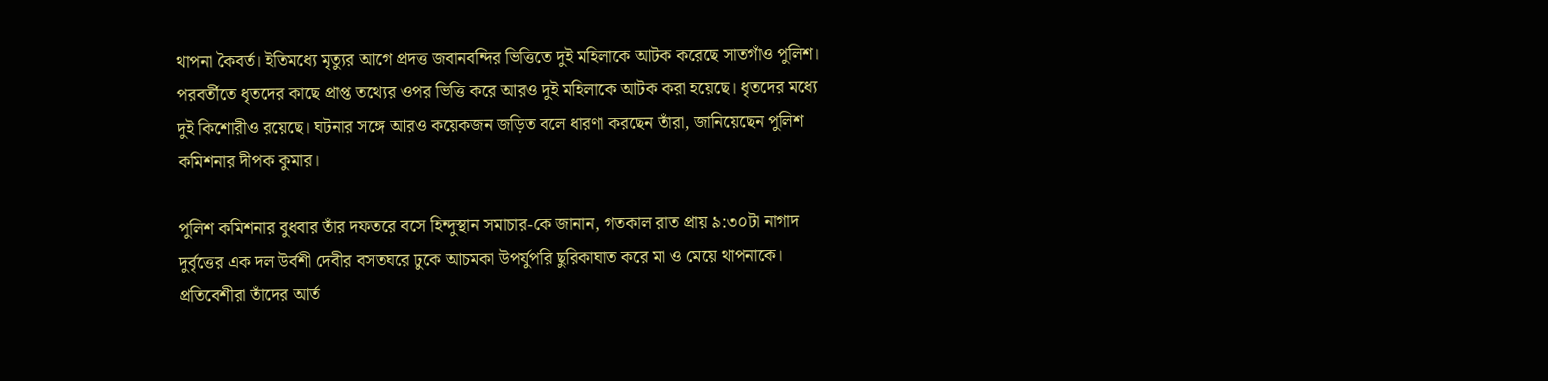থাপনা কৈবর্ত। ইতিমধ্যে মৃত্যুর আগে প্রদত্ত জবানবন্দির ভিত্তিতে দুই মহিলাকে আটক করেছে সাতগাঁও পুলিশ। পরবর্তীতে ধৃতদের কাছে প্রাপ্ত তথ্যের ওপর ভিত্তি করে আরও দুই মহিলাকে আটক করা হয়েছে। ধৃতদের মধ্যে দুই কিশোরীও রয়েছে। ঘটনার সঙ্গে আরও কয়েকজন জড়িত বলে ধারণা করছেন তাঁরা, জানিয়েছেন পুলিশ কমিশনার দীপক কুমার।

পুলিশ কমিশনার বুধবার তাঁর দফতরে বসে হিন্দুস্থান সমাচার-কে জানান, গতকাল রাত প্রায় ৯:৩০টা নাগাদ দুৰ্বৃত্তের এক দল উর্বশী দেবীর বসতঘরে ঢুকে আচমকা উপর্যুপরি ছুরিকাঘাত করে মা ও মেয়ে থাপনাকে। প্রতিবেশীরা তাঁদের আর্ত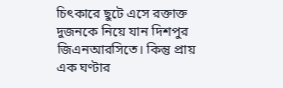চিৎকারে ছুটে এসে রক্তাক্ত দুজনকে নিয়ে যান দিশপুর জিএনআরসিতে। কিন্তু প্রায় এক ঘণ্টার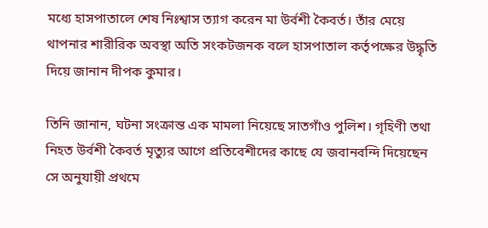মধ্যে হাসপাতালে শেষ নিঃশ্বাস ত্যাগ করেন মা উর্বশী কৈবর্ত। তাঁর মেয়ে থাপনার শারীরিক অবস্থা অতি সংকটজনক বলে হাসপাতাল কর্তৃপক্ষের উদ্ধৃতি দিয়ে জানান দীপক কুমার।

তিনি জানান, ঘটনা সংক্রান্ত এক মামলা নিয়েছে সাতগাঁও পুলিশ। গৃহিণী তথা নিহত উর্বশী কৈবর্ত মৃত্যুর আগে প্রতিবেশীদের কাছে যে জবানবন্দি দিয়েছেন সে অনুযায়ী প্রথমে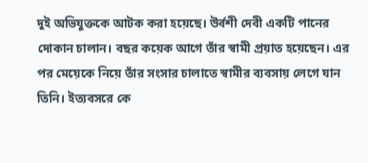দুই অভিযুক্তকে আটক করা হয়েছে। উর্বশী দেবী একটি পানের দোকান চালান। বছর কয়েক আগে তাঁর স্বামী প্রয়াত হয়েছেন। এর পর মেয়েকে নিয়ে তাঁর সংসার চালাতে স্বামীর ব্যবসায় লেগে যান তিনি। ইত্যবসরে কে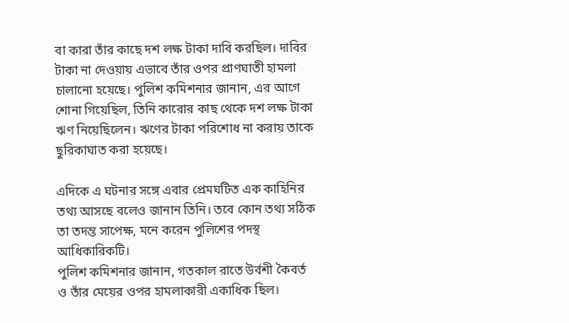বা কারা তাঁর কাছে দশ লক্ষ টাকা দাবি করছিল। দাবির টাকা না দেওয়ায় এভাবে তাঁর ওপর প্রাণঘাতী হামলা চালানো হয়েছে। পুলিশ কমিশনার জানান, এর আগে শোনা গিয়েছিল, তিনি কারোর কাছ থেকে দশ লক্ষ টাকা ঋণ নিয়েছিলেন। ঋণের টাকা পরিশোধ না করায় তাকে ছুরিকাঘাত করা হয়েছে।

এদিকে এ ঘটনার সঙ্গে এবার প্রেমঘটিত এক কাহিনির তথ্য আসছে বলেও জানান তিনি। তবে কোন তথ্য সঠিক তা তদন্ত সাপেক্ষ, মনে করেন পুলিশের পদস্থ আধিকারিকটি।
পুলিশ কমিশনার জানান, গতকাল রাতে উর্বশী কৈবর্ত ও তাঁর মেয়ের ওপর হামলাকারী একাধিক ছিল।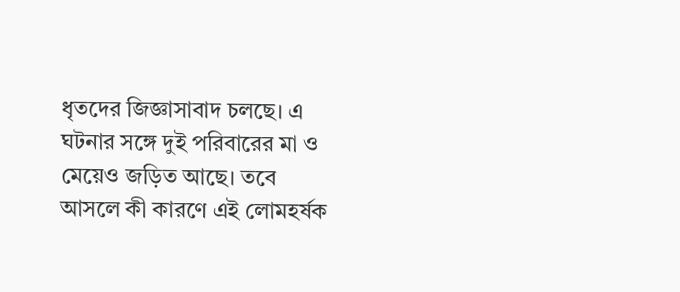ধৃতদের জিজ্ঞাসাবাদ চলছে। এ ঘটনার সঙ্গে দুই পরিবারের মা ও মেয়েও জড়িত আছে। তবে আসলে কী কারণে এই লোমহর্ষক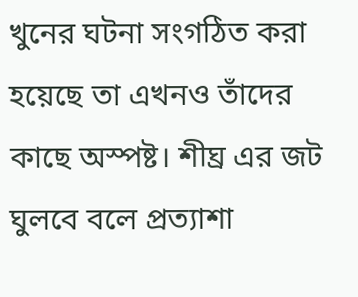খুনের ঘটনা সংগঠিত করা হয়েছে তা এখনও তাঁদের কাছে অস্পষ্ট। শীঘ্র এর জট ঘুলবে বলে প্রত্যাশা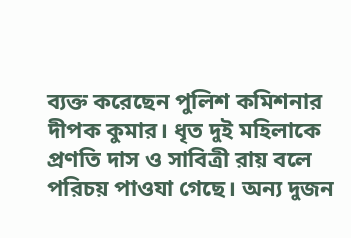ব্যক্ত করেছেন পুলিশ কমিশনার দীপক কুমার। ধৃত দুই মহিলাকে প্রণতি দাস ও সাবিত্রী রায় বলে পরিচয় পাওযা গেছে। অন্য দুজন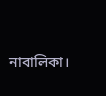নাবালিকা।